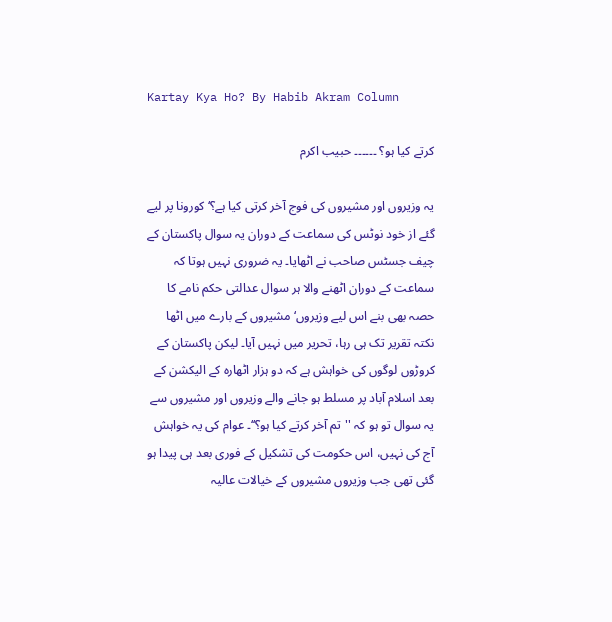Kartay Kya Ho? By Habib Akram Column

کرتے کیا ہو؟ ۔۔۔۔۔۔ حبیب اکرم

یہ وزیروں اور مشیروں کی فوج آخر کرتی کیا ہے؟‘ کورونا پر لیے گئے از خود نوٹس کی سماعت کے دوران یہ سوال پاکستان کے چیف جسٹس صاحب نے اٹھایا۔ یہ ضروری نہیں ہوتا کہ سماعت کے دوران اٹھنے والا ہر سوال عدالتی حکم نامے کا حصہ بھی بنے اس لیے وزیروں‘ مشیروں کے بارے میں اٹھا نکتہ تقریر تک ہی رہا، تحریر میں نہیں آیا۔ لیکن پاکستان کے کروڑوں لوگوں کی خواہش ہے کہ دو ہزار اٹھارہ کے الیکشن کے بعد اسلام آباد پر مسلط ہو جانے والے وزیروں اور مشیروں سے یہ سوال تو ہو کہ ''تم آخر کرتے کیا ہو؟‘‘۔ عوام کی یہ خواہش آج کی نہیں، اس حکومت کی تشکیل کے فوری بعد ہی پیدا ہو گئی تھی جب وزیروں مشیروں کے خیالات عالیہ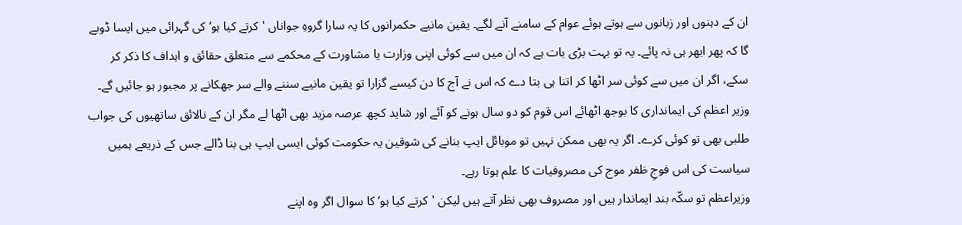ان کے دہنوں اور زبانوں سے ہوتے ہوئے عوام کے سامنے آنے لگے۔ یقین مانیے حکمرانوں کا یہ سارا گروہِ جواناں 'کرتے کیا ہو‘ کی گہرائی میں ایسا ڈوبے گا کہ پھر ابھر ہی نہ پائے۔ یہ تو بہت بڑی بات ہے کہ ان میں سے کوئی اپنی وزارت یا مشاورت کے محکمے سے متعلق حقائق و اہداف کا ذکر کر سکے، اگر ان میں سے کوئی سر اٹھا کر اتنا ہی بتا دے کہ اس نے آج کا دن کیسے گزارا تو یقین مانیے سننے والے سر جھکانے پر مجبور ہو جائیں گے۔ وزیر اعظم کی ایمانداری کا بوجھ اٹھائے اس قوم کو دو سال ہونے کو آئے اور شاید کچھ عرصہ مزید بھی اٹھا لے مگر ان کے نالائق ساتھیوں کی جواب طلبی بھی تو کوئی کرے۔ اگر یہ بھی ممکن نہیں تو موبائل ایپ بنانے کی شوقین یہ حکومت کوئی ایسی ایپ ہی بنا ڈالے جس کے ذریعے ہمیں سیاست کی اس فوجِ ظفر موج کی مصروفیات کا علم ہوتا رہے۔
وزیراعظم تو سکّہ بند ایماندار ہیں اور مصروف بھی نظر آتے ہیں لیکن 'کرتے کیا ہو‘ کا سوال اگر وہ اپنے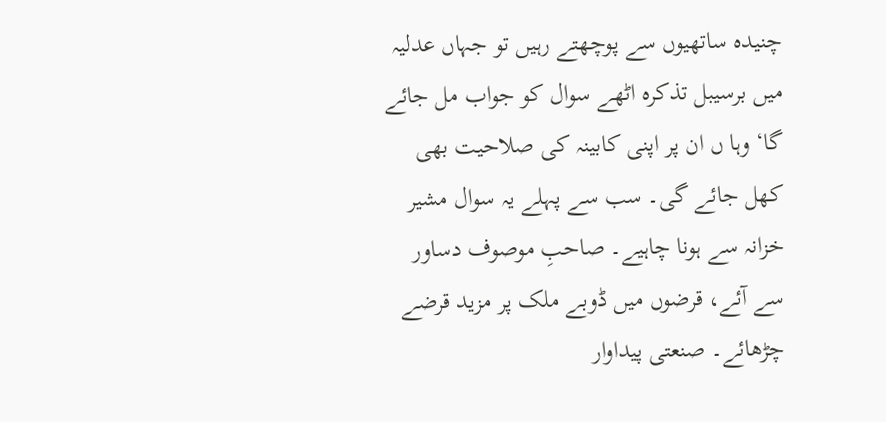چنیدہ ساتھیوں سے پوچھتے رہیں تو جہاں عدلیہ میں برسیبل تذکرہ اٹھے سوال کو جواب مل جائے گا‘ وہا ں ان پر اپنی کابینہ کی صلاحیت بھی کھل جائے گی۔ سب سے پہلے یہ سوال مشیر خزانہ سے ہونا چاہیے۔ صاحبِ موصوف دساور سے آئے، قرضوں میں ڈوبے ملک پر مزید قرضے چڑھائے۔ صنعتی پیداوار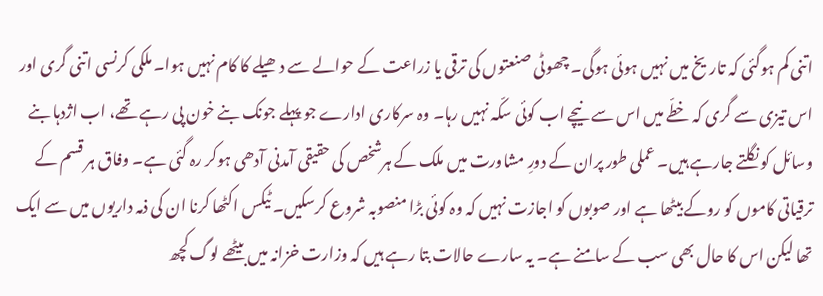اتنی کم ہوگئی کہ تاریخ میں نہیں ہوئی ہوگی۔ چھوٹی صنعتوں کی ترقی یا زراعت کے حوالے سے دھیلے کا کام نہیں ہوا۔ ملکی کرنسی اتنی گری اور اس تیزی سے گری کہ خطّے میں اس سے نیچے اب کوئی سکّہ نہیں رہا۔ وہ سرکاری ادارے جو پہلے جونک بنے خون پی رہے تھے، اب اژدہا بنے وسائل کو نگلتے جارہے ہیں۔ عملی طور پران کے دورِ مشاورت میں ملک کے ہرشخص کی حقیقی آمدنی آدھی ہوکر رہ گئی ہے۔ وفاق ہر قسم کے ترقیاتی کاموں کو روکے بیٹھا ہے اور صوبوں کو اجازت نہیں کہ وہ کوئی بڑا منصوبہ شروع کرسکیں۔ ٹیکس اکٹھا کرنا ان کی ذمہ داریوں میں سے ایک تھا لیکن اس کا حال بھی سب کے سامنے ہے۔ یہ سارے حالات بتا رہے ہیں کہ وزارت خزانہ میں بیٹھے لوگ کچھ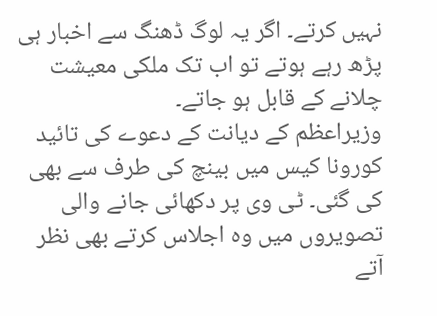نہیں کرتے۔ اگر یہ لوگ ڈھنگ سے اخبار ہی پڑھ رہے ہوتے تو اب تک ملکی معیشت چلانے کے قابل ہو جاتے۔
وزیراعظم کے دیانت کے دعوے کی تائید کورونا کیس میں بینچ کی طرف سے بھی کی گئی۔ ٹی وی پر دکھائی جانے والی تصویروں میں وہ اجلاس کرتے بھی نظر آتے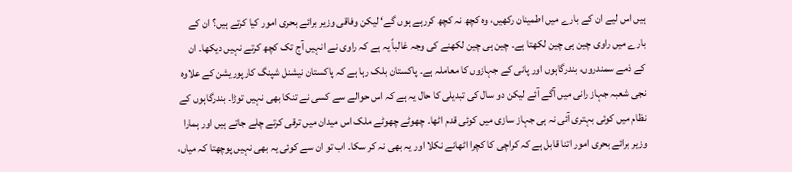ہیں اس لیے ان کے بارے میں اطمینان رکھیں، وہ کچھ نہ کچھ کررہے ہوں گے‘ لیکن وفاقی وزیر برائے بحری امور کیا کرتے ہیں؟ ان کے بارے میں راوی چین ہی چین لکھتا ہے۔ چین ہی چین لکھنے کی وجہ غالباً یہ ہے کہ راوی نے انہیں آج تک کچھ کرتے نہیں دیکھا۔ ان کے ذمے سمندروں، بندرگاہوں اور پانی کے جہازوں کا معاملہ ہے۔ پاکستان بلک رہا ہے کہ پاکستان نیشنل شپنگ کارپوریشن کے علاوہ نجی شعبہ جہاز رانی میں آگے آئے لیکن دو سال کی تبدیلی کا حال یہ ہے کہ اس حوالے سے کسی نے تنکا بھی نہیں توڑا۔ بندرگاہوں کے نظام میں کوئی بہتری آئی نہ ہی جہاز سازی میں کوئی قدم اٹھا۔ چھوٹے چھوٹے ملک اس میدان میں ترقی کرتے چلے جاتے ہیں اور ہمارا وزیر برائے بحری امور اتنا قابل ہے کہ کراچی کا کچرا اٹھانے نکلا اور یہ بھی نہ کر سکا۔ اب تو ان سے کوئی یہ بھی نہیں پوچھتا کہ میاں،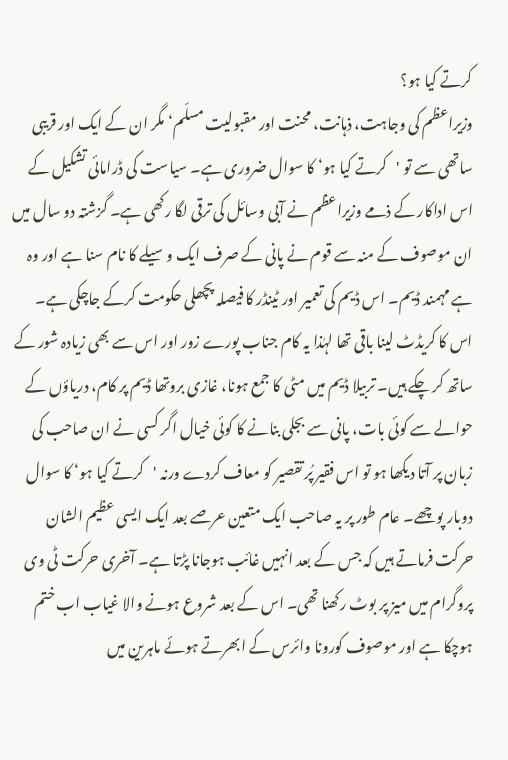کرتے کیا ہو؟
وزیراعظم کی وجاہت، ذہانت، محنت اور مقبولیت مسلّم‘ مگر ان کے ایک اور قریبی ساتھی سے تو 'کرتے کیا ہو‘ کا سوال ضروری ہے۔ سیاست کی ڈرامائی تشکیل کے اس اداکار کے ذمے وزیراعظم نے آبی وسائل کی ترقی لگا رکھی ہے۔ گزشتہ دو سال میں ان موصوف کے منہ سے قوم نے پانی کے صرف ایک وسیلے کا نام سنا ہے اور وہ ہے مہمند ڈیم۔ اس ڈیم کی تعمیر اور ٹینڈر کا فیصلہ پچھلی حکومت کرکے جاچکی ہے۔ اس کا کریڈٹ لینا باقی تھا لہٰذا یہ کام جناب پورے زور اور اس سے بھی زیادہ شور کے ساتھ کر چکے ہیں۔ تربیلا ڈیم میں مٹی کا جمع ہونا، غازی بروتھا ڈیم پر کام، دریاؤں کے حوالے سے کوئی بات، پانی سے بجلی بنانے کا کوئی خیال اگر کسی نے ان صاحب کی زبان پر آتا دیکھا ہو تو اس فقیر پُر تقصیر کو معاف کردے ورنہ 'کرتے کیا ہو‘ کا سوال دوبار پوچھے۔ عام طور پر یہ صاحب ایک متعین عرصے بعد ایک ایسی عظیم الشان حرکت فرماتے ہیں کہ جس کے بعد انہیں غائب ہوجانا پڑتا ہے۔ آخری حرکت ٹی وی پروگرام میں میز پر بوٹ رکھنا تھی۔ اس کے بعد شروع ہونے والا غیاب اب ختم ہوچکا ہے اور موصوف کورونا وائرس کے ابھرتے ہوئے ماہرین میں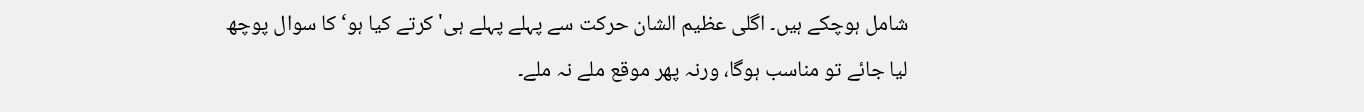شامل ہوچکے ہیں۔ اگلی عظیم الشان حرکت سے پہلے پہلے ہی' کرتے کیا ہو‘ کا سوال پوچھ لیا جائے تو مناسب ہوگا، ورنہ پھر موقع ملے نہ ملے۔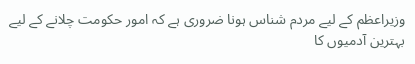وزیراعظم کے لیے مردم شناس ہونا ضروری ہے کہ امور حکومت چلانے کے لیے بہترین آدمیوں کا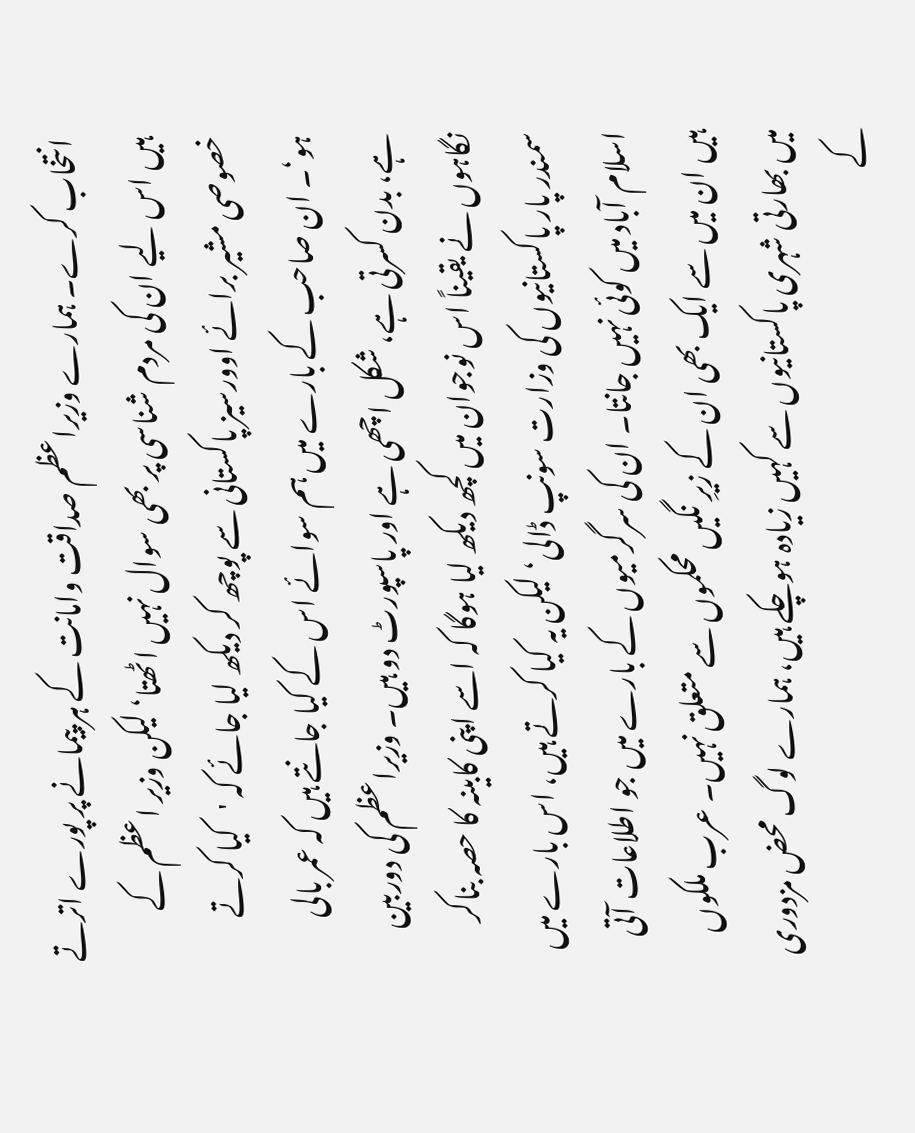انتخاب کرے۔ ہمارے وزیراعظم صداقت وامانت کے ہر پیمانے پر پورے اترتے ہیں اس لیے ان کی مردم شناسی پر بھی سوال نہیں اٹھتا‘ لیکن وزیر اعظم کے خصوصی مشیر برائے اوورسیز پاکستانی سے پوچھ کر دیکھ لیا جائے کہ 'کیا کرتے ہو‘۔ ان صاحب کے بارے میں ہم سوائے اس کے کیا جانتے ہیں کہ عمر بالی ہے، بدن کسرتی ہے، شکل اچھی ہے اور پاسپورٹ دو ہیں۔ وزیراعظم کی دوربین نگاہوں نے یقیناً اس نوجوان میں کچھ دیکھ لیا ہوگا کہ اسے اپنی کابینہ کا حصہ بناکر سمندر پار پاکستانیوں کی وزارت سونپ ڈالی‘ لیکن یہ کیا کرتے ہیں، اس بارے میں اسلام آباد میں کوئی نہیں جانتا۔ ان کی سرگرمیوں کے بارے میں جو اطلاعات آتی ہیں ان میں سے ایک بھی ان کے زیرِ نگیں محکموں سے متعلق نہیں۔ عرب ملکوں میں بھارتی شہری پاکستانیوں سے کہیں زیادہ ہوچکے ہیں، ہمارے لوگ محض مزدوری کے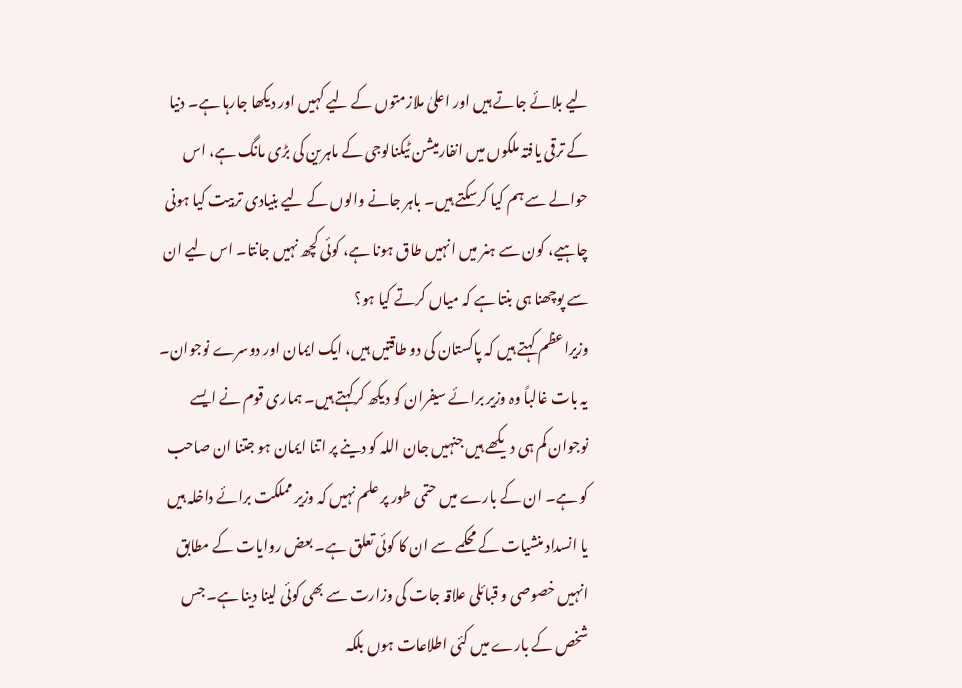لیے بلائے جاتے ہیں اور اعلیٰ ملازمتوں کے لیے کہیں اور دیکھا جارہا ہے۔ دنیا کے ترقی یافتہ ملکوں میں انفارمیشن ٹیکنالوجی کے ماہرین کی بڑی مانگ ہے، اس حوالے سے ہم کیا کرسکتے ہیں۔ باہر جانے والوں کے لیے بنیادی تربیت کیا ہونی چاہیے، کون سے ہنر میں انہیں طاق ہونا ہے، کوئی کچھ نہیں جانتا۔ اس لیے ان سے پوچھنا ہی بنتا ہے کہ میاں کرتے کیا ہو؟
وزیراعظم کہتے ہیں کہ پاکستان کی دو طاقتیں ہیں، ایک ایمان اور دوسرے نوجوان۔ یہ بات غالباً وہ وزیر برائے سیفران کو دیکھ کرکہتے ہیں۔ ہماری قوم نے ایسے نوجوان کم ہی دیکھے ہیں جنہیں جان اللہ کو دینے پر اتنا ایمان ہو جتنا ان صاحب کو ہے۔ ان کے بارے میں حتمی طور پر علم نہیں کہ وزیر مملکت برائے داخلہ ہیں یا انسداد منشیات کے محکمے سے ان کا کوئی تعلق ہے۔ بعض روایات کے مطابق انہیں خصوصی و قبائلی علاقہ جات کی وزارت سے بھی کوئی لینا دینا ہے۔ جس شخص کے بارے میں کئی اطلاعات ہوں بلکہ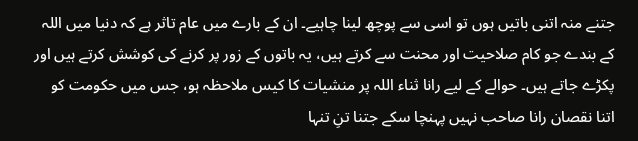جتنے منہ اتنی باتیں ہوں تو اسی سے پوچھ لینا چاہیے۔ ان کے بارے میں عام تاثر ہے کہ دنیا میں اللہ کے بندے جو کام صلاحیت اور محنت سے کرتے ہیں، یہ باتوں کے زور پر کرنے کی کوشش کرتے ہیں اور پکڑے جاتے ہیں۔ حوالے کے لیے رانا ثناء اللہ پر منشیات کا کیس ملاحظہ ہو، جس میں حکومت کو اتنا نقصان رانا صاحب نہیں پہنچا سکے جتنا تنِ تنہا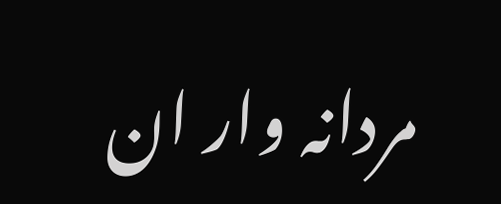مردانہ وار ان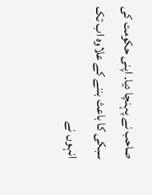صاحب نے پہنچا دیا۔ اپنی حکومت کی سبکی کا باعث بننے کے علاوہ اب تک انہوں نے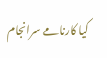کیا کارنامے سرانجام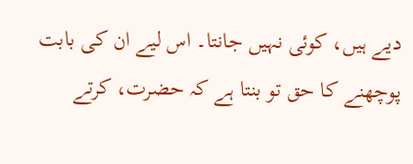دیے ہیں، کوئی نہیں جانتا۔ اس لیے ان کی بابت پوچھنے کا حق تو بنتا ہے کہ حضرت، کرتے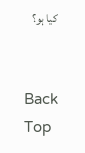کیا ہو؟


Back
Top